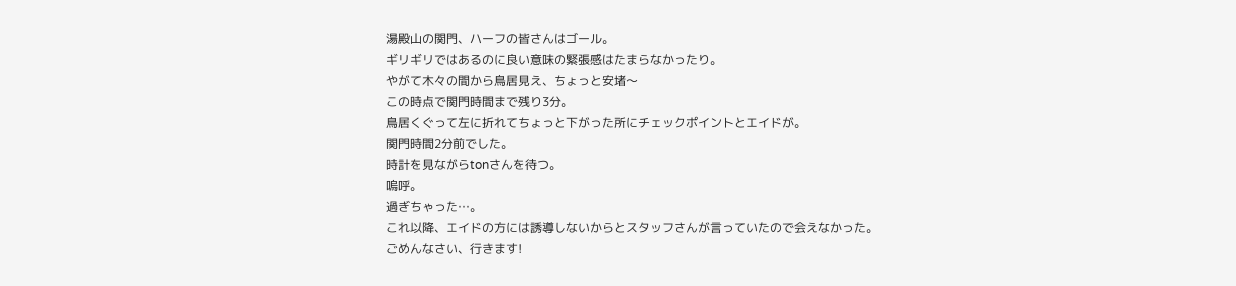湯殿山の関門、ハーフの皆さんはゴール。
ギリギリではあるのに良い意味の緊張感はたまらなかったり。
やがて木々の間から鳥居見え、ちょっと安堵〜
この時点で関門時間まで残り3分。
鳥居くぐって左に折れてちょっと下がった所にチェックポイントとエイドが。
関門時間2分前でした。
時計を見ながらtonさんを待つ。
嗚呼。
過ぎちゃった…。
これ以降、エイドの方には誘導しないからとスタッフさんが言っていたので会えなかった。
ごめんなさい、行きます!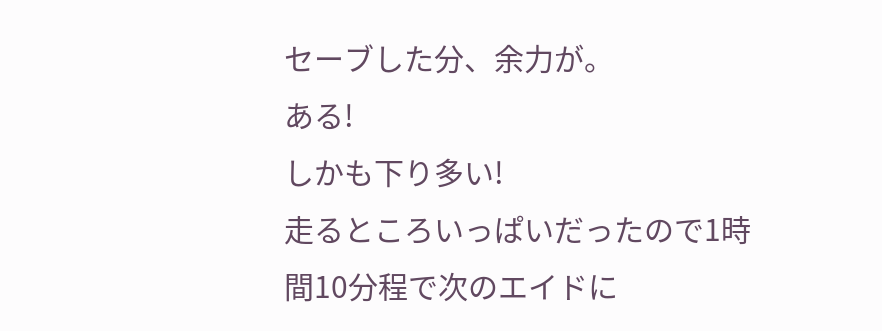セーブした分、余力が。
ある!
しかも下り多い!
走るところいっぱいだったので1時間10分程で次のエイドに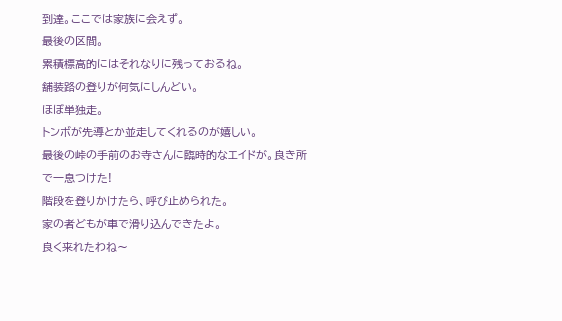到達。ここでは家族に会えず。
最後の区間。
累積標高的にはそれなりに残っておるね。
舗装路の登りが何気にしんどい。
ほぼ単独走。
トンボが先導とか並走してくれるのが嬉しい。
最後の峠の手前のお寺さんに臨時的なエイドが。良き所で一息つけた!
階段を登りかけたら、呼び止められた。
家の者どもが車で滑り込んできたよ。
良く来れたわね〜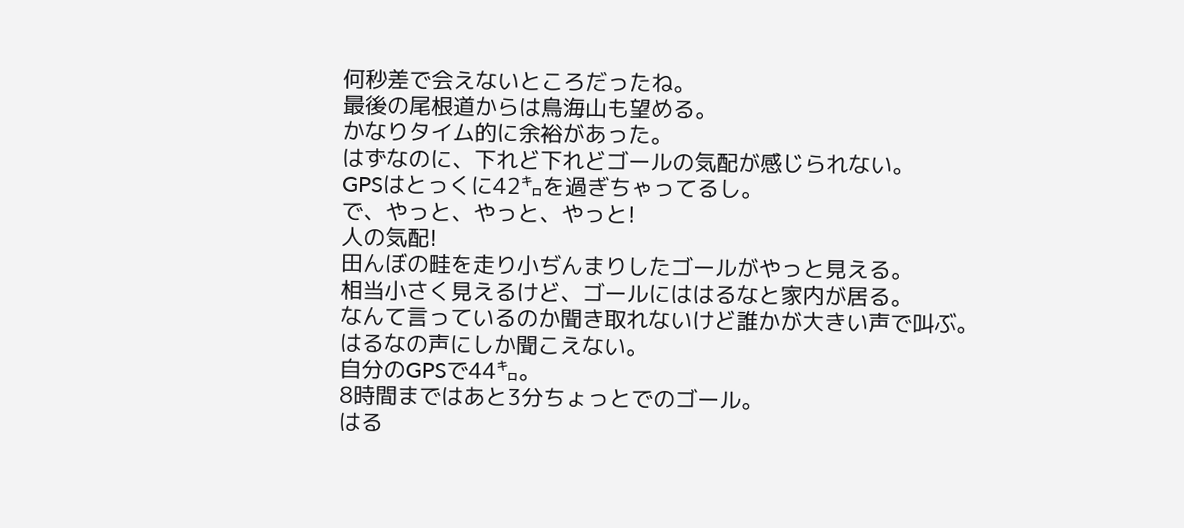何秒差で会えないところだったね。
最後の尾根道からは鳥海山も望める。
かなりタイム的に余裕があった。
はずなのに、下れど下れどゴールの気配が感じられない。
GPSはとっくに42㌔を過ぎちゃってるし。
で、やっと、やっと、やっと!
人の気配!
田んぼの畦を走り小ぢんまりしたゴールがやっと見える。
相当小さく見えるけど、ゴールにははるなと家内が居る。
なんて言っているのか聞き取れないけど誰かが大きい声で叫ぶ。
はるなの声にしか聞こえない。
自分のGPSで44㌔。
8時間まではあと3分ちょっとでのゴール。
はる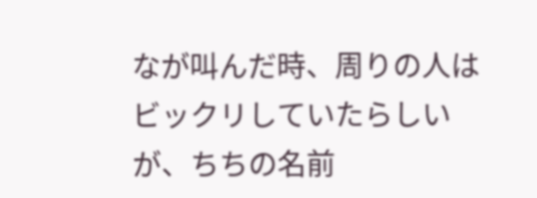なが叫んだ時、周りの人はビックリしていたらしいが、ちちの名前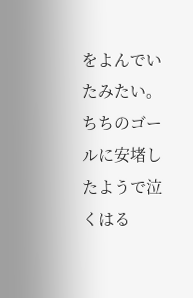をよんでいたみたい。
ちちのゴールに安堵したようで泣くはる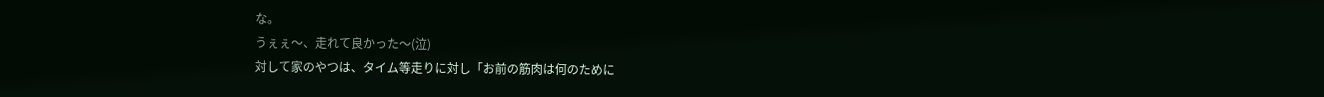な。
うぇぇ〜、走れて良かった〜(泣)
対して家のやつは、タイム等走りに対し「お前の筋肉は何のために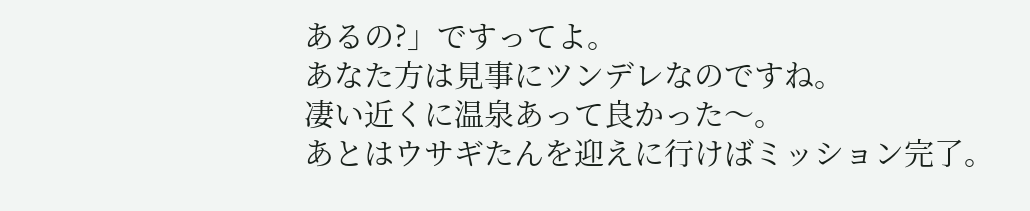あるの?」ですってよ。
あなた方は見事にツンデレなのですね。
凄い近くに温泉あって良かった〜。
あとはウサギたんを迎えに行けばミッション完了。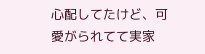心配してたけど、可愛がられてて実家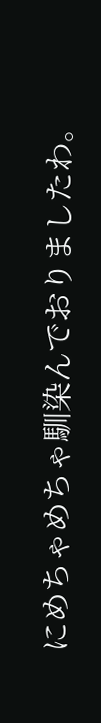にめちゃめちゃ馴染んでおりましたわ。